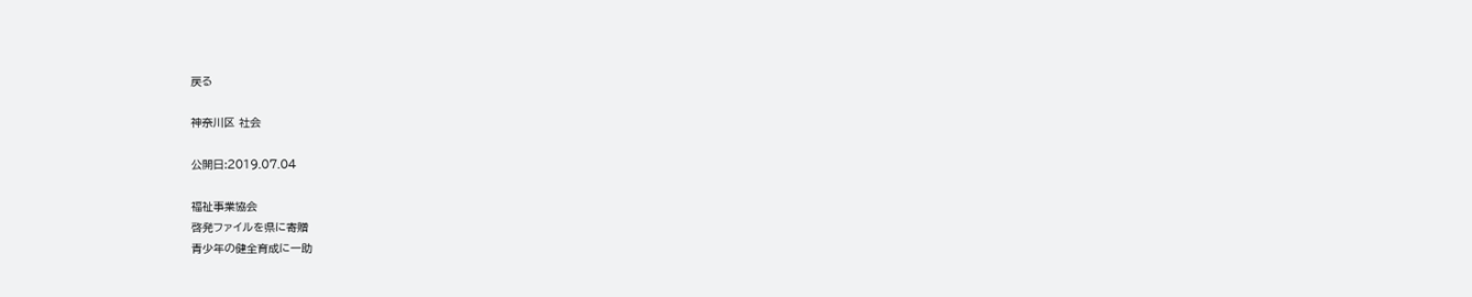戻る

神奈川区 社会

公開日:2019.07.04

福祉事業協会
啓発ファイルを県に寄贈
青少年の健全育成に一助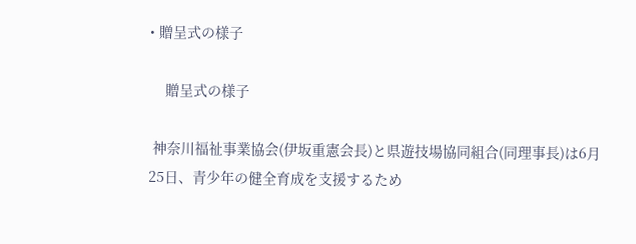• 贈呈式の様子

    贈呈式の様子

 神奈川福祉事業協会(伊坂重憲会長)と県遊技場協同組合(同理事長)は6月25日、青少年の健全育成を支援するため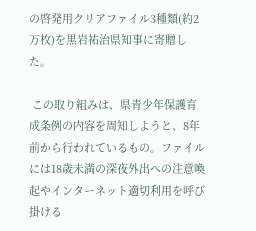の啓発用クリアファイル3種類(約2万枚)を黒岩祐治県知事に寄贈した。

 この取り組みは、県青少年保護育成条例の内容を周知しようと、8年前から行われているもの。ファイルには18歳未満の深夜外出への注意喚起やインターネット適切利用を呼び掛ける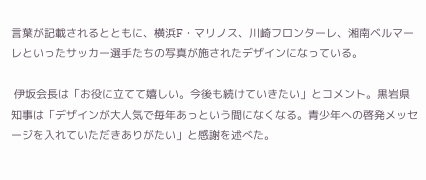言葉が記載されるとともに、横浜F・マリノス、川崎フロンターレ、湘南ベルマーレといったサッカー選手たちの写真が施されたデザインになっている。

 伊坂会長は「お役に立てて嬉しい。今後も続けていきたい」とコメント。黒岩県知事は「デザインが大人気で毎年あっという間になくなる。青少年への啓発メッセージを入れていただきありがたい」と感謝を述べた。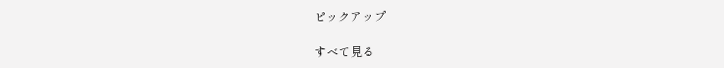ピックアップ

すべて見る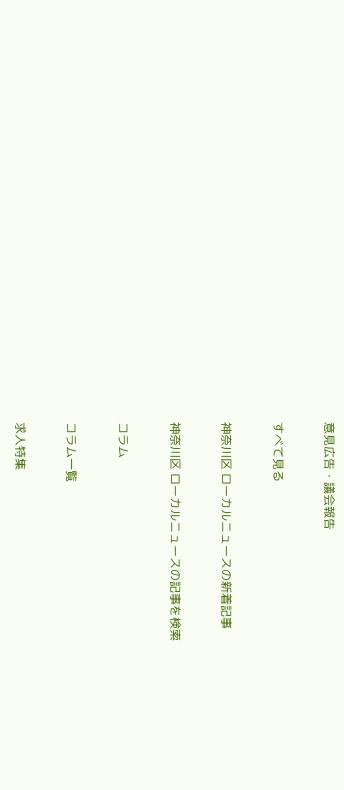意見広告・議会報告

すべて見る

神奈川区 ローカルニュースの新着記事

神奈川区 ローカルニュースの記事を検索

コラム

コラム一覧

求人特集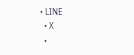• LINE
  • X
  •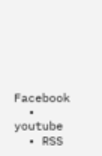Facebook
  • youtube
  • RSS